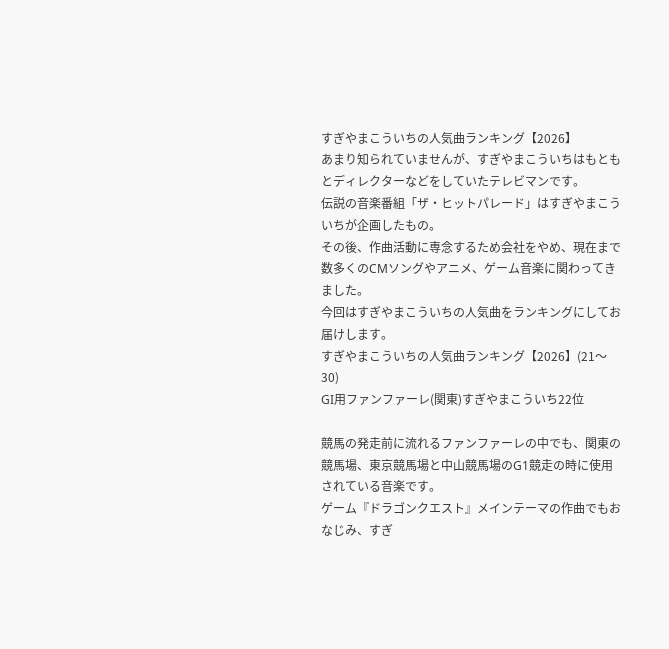すぎやまこういちの人気曲ランキング【2026】
あまり知られていませんが、すぎやまこういちはもともとディレクターなどをしていたテレビマンです。
伝説の音楽番組「ザ・ヒットパレード」はすぎやまこういちが企画したもの。
その後、作曲活動に専念するため会社をやめ、現在まで数多くのCMソングやアニメ、ゲーム音楽に関わってきました。
今回はすぎやまこういちの人気曲をランキングにしてお届けします。
すぎやまこういちの人気曲ランキング【2026】(21〜30)
GI用ファンファーレ(関東)すぎやまこういち22位

競馬の発走前に流れるファンファーレの中でも、関東の競馬場、東京競馬場と中山競馬場のG1競走の時に使用されている音楽です。
ゲーム『ドラゴンクエスト』メインテーマの作曲でもおなじみ、すぎ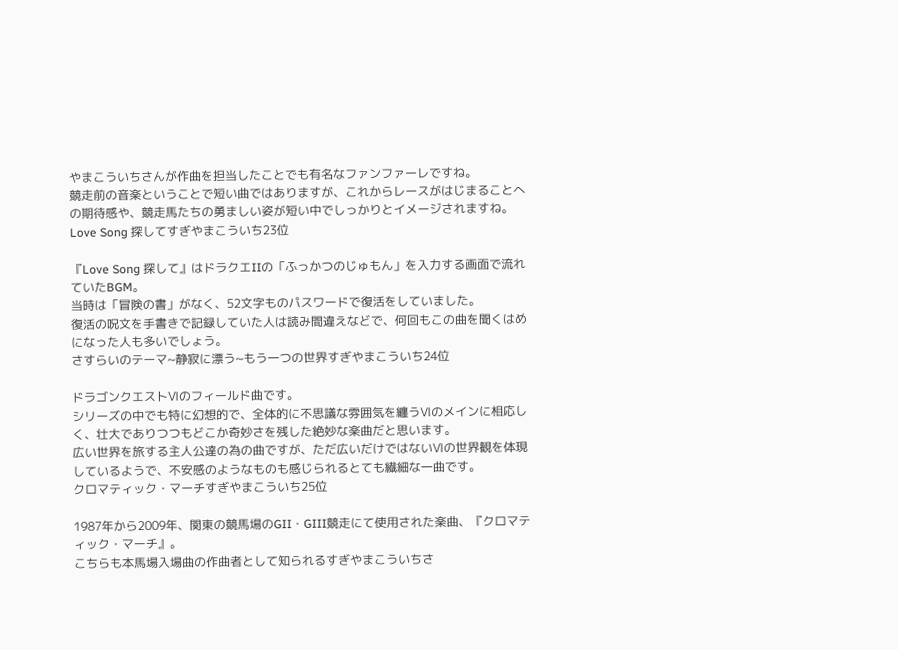やまこういちさんが作曲を担当したことでも有名なファンファーレですね。
競走前の音楽ということで短い曲ではありますが、これからレースがはじまることへの期待感や、競走馬たちの勇ましい姿が短い中でしっかりとイメージされますね。
Love Song 探してすぎやまこういち23位

『Love Song 探して』はドラクエIIの「ふっかつのじゅもん」を入力する画面で流れていたBGM。
当時は「冒険の書」がなく、52文字ものパスワードで復活をしていました。
復活の呪文を手書きで記録していた人は読み間違えなどで、何回もこの曲を聞くはめになった人も多いでしょう。
さすらいのテーマ~静寂に漂う~もう一つの世界すぎやまこういち24位

ドラゴンクエストⅥのフィールド曲です。
シリーズの中でも特に幻想的で、全体的に不思議な雰囲気を纏うⅥのメインに相応しく、壮大でありつつもどこか奇妙さを残した絶妙な楽曲だと思います。
広い世界を旅する主人公達の為の曲ですが、ただ広いだけではないⅥの世界観を体現しているようで、不安感のようなものも感じられるとても繊細な一曲です。
クロマティック・マーチすぎやまこういち25位

1987年から2009年、関東の競馬場のGII・GIII競走にて使用された楽曲、『クロマティック・マーチ』。
こちらも本馬場入場曲の作曲者として知られるすぎやまこういちさ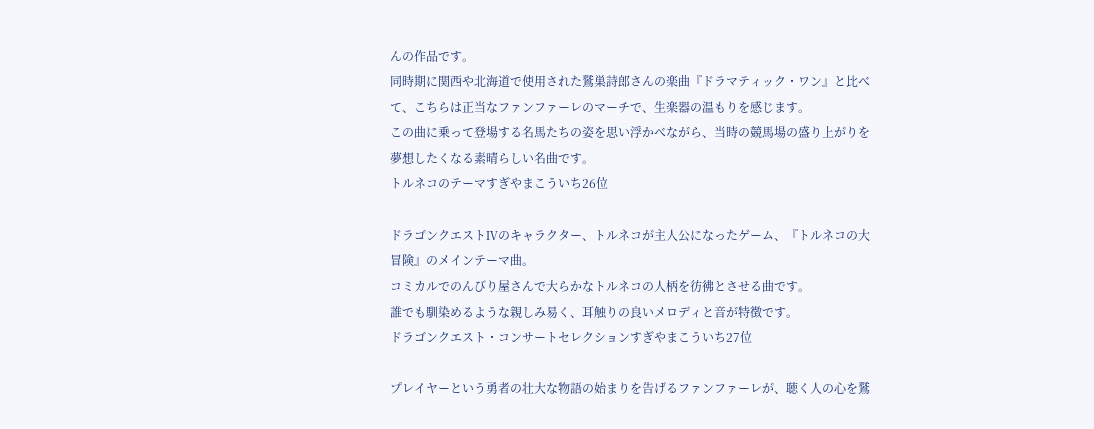んの作品です。
同時期に関西や北海道で使用された鷲巣詩郎さんの楽曲『ドラマティック・ワン』と比べて、こちらは正当なファンファーレのマーチで、生楽器の温もりを感じます。
この曲に乗って登場する名馬たちの姿を思い浮かべながら、当時の競馬場の盛り上がりを夢想したくなる素晴らしい名曲です。
トルネコのテーマすぎやまこういち26位

ドラゴンクエストⅣのキャラクター、トルネコが主人公になったゲーム、『トルネコの大冒険』のメインテーマ曲。
コミカルでのんびり屋さんで大らかなトルネコの人柄を彷彿とさせる曲です。
誰でも馴染めるような親しみ易く、耳触りの良いメロディと音が特徴です。
ドラゴンクエスト・コンサートセレクションすぎやまこういち27位

プレイヤーという勇者の壮大な物語の始まりを告げるファンファーレが、聴く人の心を鷲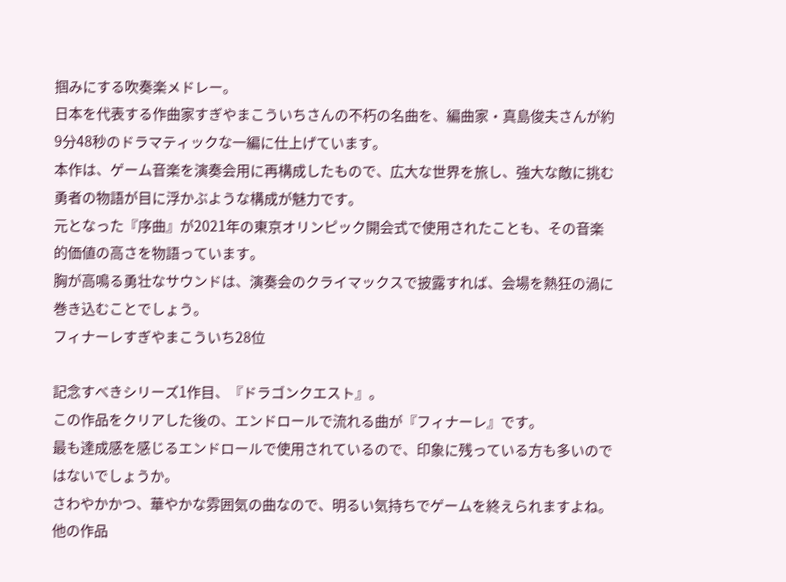掴みにする吹奏楽メドレー。
日本を代表する作曲家すぎやまこういちさんの不朽の名曲を、編曲家・真島俊夫さんが約9分48秒のドラマティックな一編に仕上げています。
本作は、ゲーム音楽を演奏会用に再構成したもので、広大な世界を旅し、強大な敵に挑む勇者の物語が目に浮かぶような構成が魅力です。
元となった『序曲』が2021年の東京オリンピック開会式で使用されたことも、その音楽的価値の高さを物語っています。
胸が高鳴る勇壮なサウンドは、演奏会のクライマックスで披露すれば、会場を熱狂の渦に巻き込むことでしょう。
フィナーレすぎやまこういち28位

記念すべきシリーズ1作目、『ドラゴンクエスト』。
この作品をクリアした後の、エンドロールで流れる曲が『フィナーレ』です。
最も達成感を感じるエンドロールで使用されているので、印象に残っている方も多いのではないでしょうか。
さわやかかつ、華やかな雰囲気の曲なので、明るい気持ちでゲームを終えられますよね。
他の作品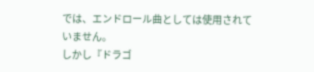では、エンドロール曲としては使用されていません。
しかし『ドラゴ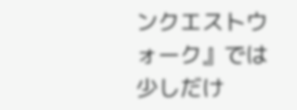ンクエストウォーク』では少しだけ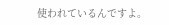使われているんですよ。